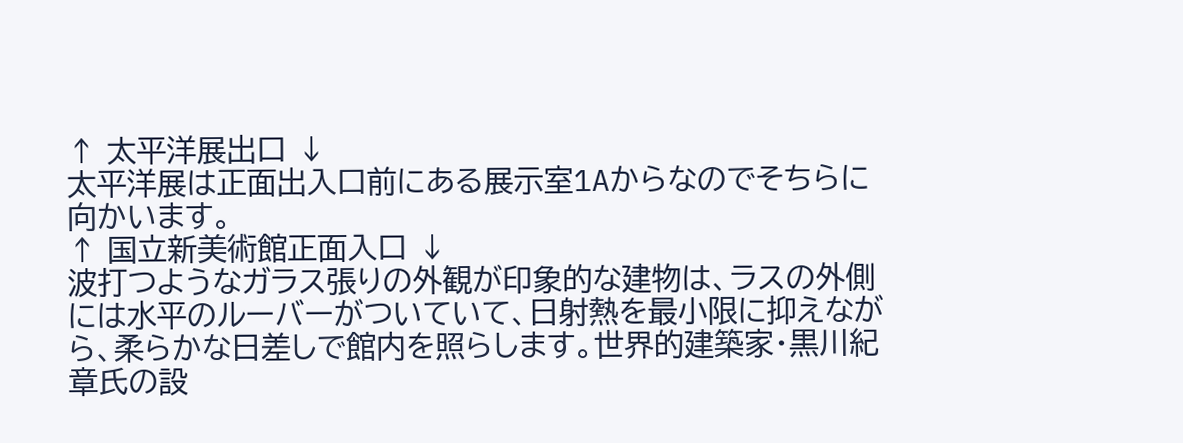↑ 太平洋展出口 ↓
太平洋展は正面出入口前にある展示室1Aからなのでそちらに向かいます。
↑ 国立新美術館正面入口 ↓
波打つようなガラス張りの外観が印象的な建物は、ラスの外側には水平のルーバーがついていて、日射熱を最小限に抑えながら、柔らかな日差しで館内を照らします。世界的建築家・黒川紀章氏の設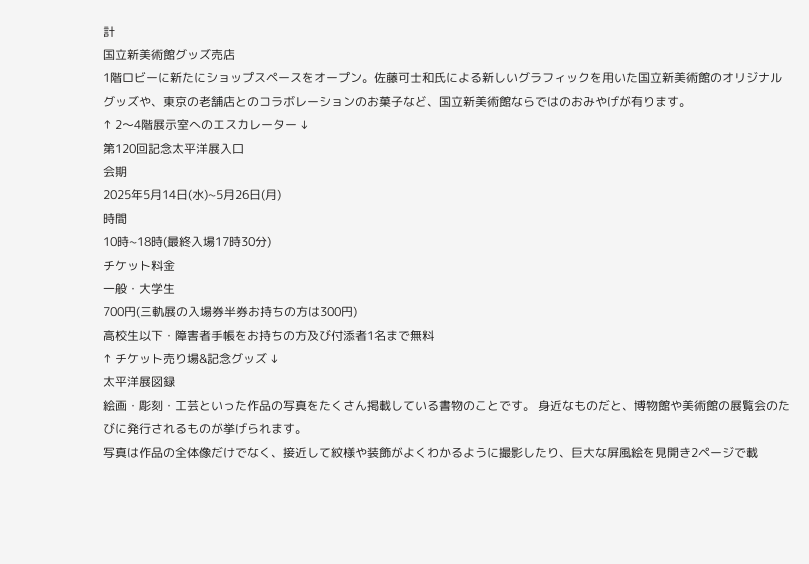計
国立新美術館グッズ売店
1階ロビーに新たにショップスペースをオープン。佐藤可士和氏による新しいグラフィックを用いた国立新美術館のオリジナルグッズや、東京の老舗店とのコラボレーションのお菓子など、国立新美術館ならではのおみやげが有ります。
↑ 2〜4階展示室へのエスカレーター ↓
第120回記念太平洋展入口
会期
2025年5月14日(水)~5月26日(月)
時間
10時~18時(最終入場17時30分)
チケット料金
一般・大学生
700円(三軌展の入場券半券お持ちの方は300円)
高校生以下・障害者手帳をお持ちの方及び付添者1名まで無料
↑ チケット売り場&記念グッズ ↓
太平洋展図録
絵画・彫刻・工芸といった作品の写真をたくさん掲載している書物のことです。 身近なものだと、博物館や美術館の展覧会のたびに発行されるものが挙げられます。
写真は作品の全体像だけでなく、接近して紋様や装飾がよくわかるように撮影したり、巨大な屏風絵を見開き2ページで載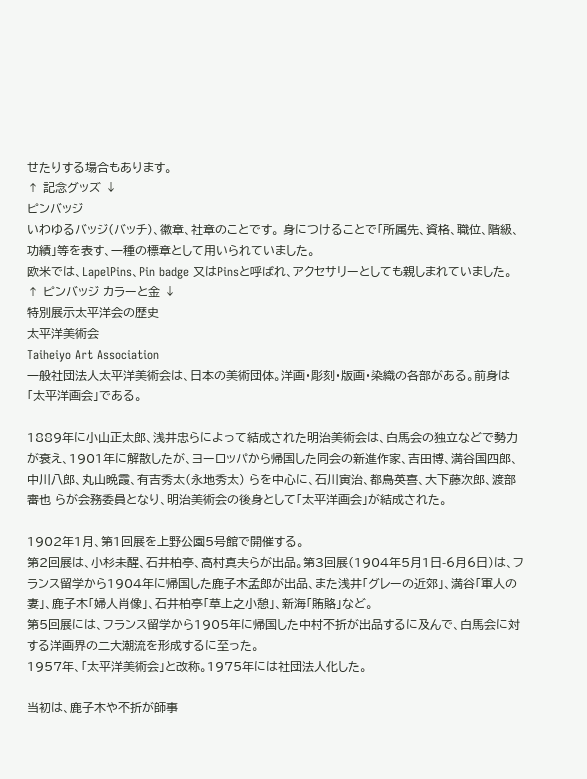せたりする場合もあります。
↑ 記念グッズ ↓
ピンバッジ
いわゆるバッジ(バッチ)、徽章、社章のことです。 身につけることで「所属先、資格、職位、階級、功績」等を表す、一種の標章として用いられていました。
欧米では、LapelPins、Pin badge 又はPinsと呼ばれ、アクセサリーとしても親しまれていました。
↑ ピンバッジ カラーと金 ↓
特別展示太平洋会の歴史
太平洋美術会
Taiheiyo Art Association
一般社団法人太平洋美術会は、日本の美術団体。洋画・彫刻・版画・染織の各部がある。前身は「太平洋画会」である。

1889年に小山正太郎、浅井忠らによって結成された明治美術会は、白馬会の独立などで勢力が衰え、1901年に解散したが、ヨーロッパから帰国した同会の新進作家、吉田博、満谷国四郎、中川八郎、丸山晩霞、有吉秀太(永地秀太) らを中心に、石川寅治、都鳥英喜、大下藤次郎、渡部審也 らが会務委員となり、明治美術会の後身として「太平洋画会」が結成された。

1902年1月、第1回展を上野公園5号館で開催する。
第2回展は、小杉未醒、石井柏亭、高村真夫らが出品。第3回展(1904年5月1日-6月6日)は、フランス留学から1904年に帰国した鹿子木孟郎が出品、また浅井「グレーの近郊」、満谷「軍人の妻」、鹿子木「婦人肖像」、石井柏亭「草上之小憩」、新海「賄賂」など。
第5回展には、フランス留学から1905年に帰国した中村不折が出品するに及んで、白馬会に対する洋画界の二大潮流を形成するに至った。
1957年、「太平洋美術会」と改称。1975年には社団法人化した。

当初は、鹿子木や不折が師事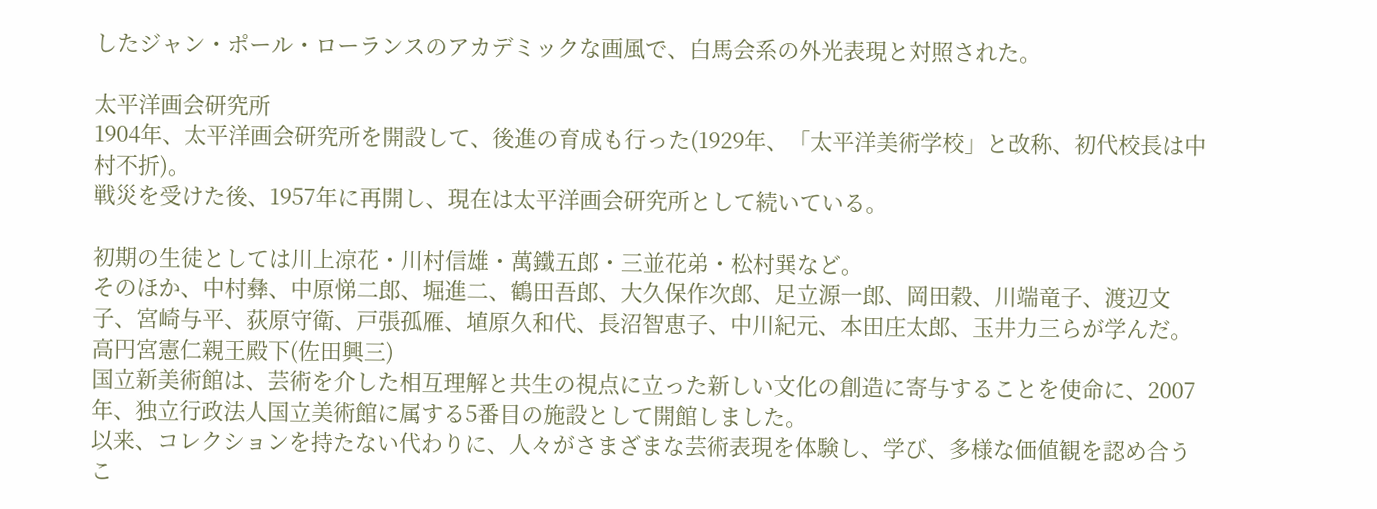したジャン・ポール・ローランスのアカデミックな画風で、白馬会系の外光表現と対照された。

太平洋画会研究所
1904年、太平洋画会研究所を開設して、後進の育成も行った(1929年、「太平洋美術学校」と改称、初代校長は中村不折)。
戦災を受けた後、1957年に再開し、現在は太平洋画会研究所として続いている。

初期の生徒としては川上凉花・川村信雄・萬鐵五郎・三並花弟・松村巽など。
そのほか、中村彝、中原悌二郎、堀進二、鶴田吾郎、大久保作次郎、足立源一郎、岡田穀、川端竜子、渡辺文子、宮崎与平、荻原守衛、戸張孤雁、埴原久和代、長沼智恵子、中川紀元、本田庄太郎、玉井力三らが学んだ。
高円宮憲仁親王殿下(佐田興三)
国立新美術館は、芸術を介した相互理解と共生の視点に立った新しい文化の創造に寄与することを使命に、2007年、独立行政法人国立美術館に属する5番目の施設として開館しました。
以来、コレクションを持たない代わりに、人々がさまざまな芸術表現を体験し、学び、多様な価値観を認め合うこ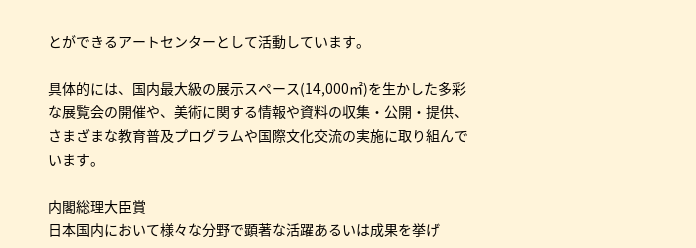とができるアートセンターとして活動しています。

具体的には、国内最大級の展示スペース(14,000㎡)を生かした多彩な展覧会の開催や、美術に関する情報や資料の収集・公開・提供、さまざまな教育普及プログラムや国際文化交流の実施に取り組んでいます。

内閣総理大臣賞
日本国内において様々な分野で顕著な活躍あるいは成果を挙げ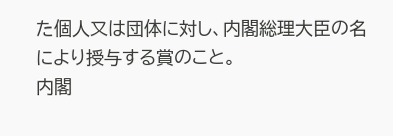た個人又は団体に対し、内閣総理大臣の名により授与する賞のこと。
内閣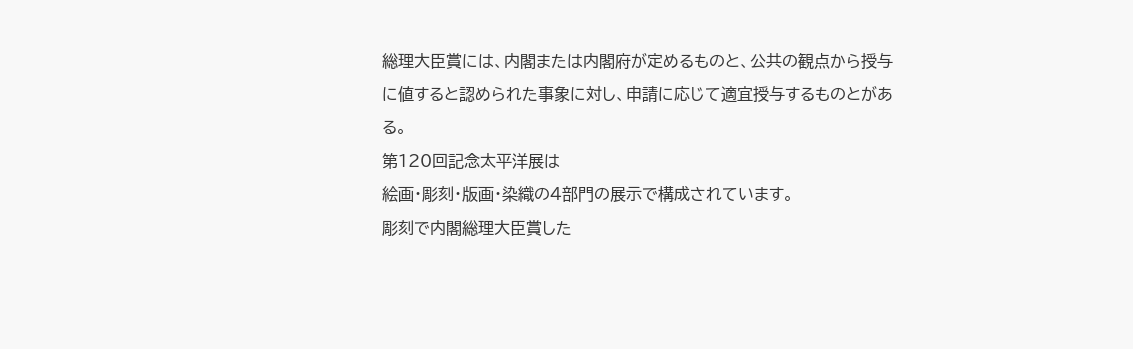総理大臣賞には、内閣または内閣府が定めるものと、公共の観点から授与に値すると認められた事象に対し、申請に応じて適宜授与するものとがある。
第120回記念太平洋展は
絵画・彫刻・版画・染織の4部門の展示で構成されています。
彫刻で内閣総理大臣賞した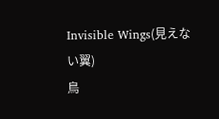Invisible Wings(見えない翼)
鳥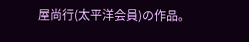屋尚行(太平洋会員)の作品。